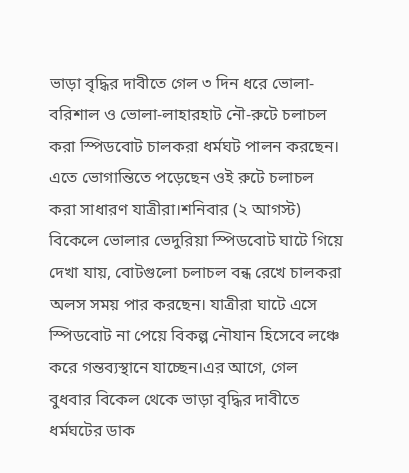ভাড়া বৃদ্ধির দাবীতে গেল ৩ দিন ধরে ভোলা-বরিশাল ও ভোলা-লাহারহাট নৌ-রুটে চলাচল করা স্পিডবোট চালকরা ধর্মঘট পালন করছেন। এতে ভোগান্তিতে পড়েছেন ওই রুটে চলাচল করা সাধারণ যাত্রীরা।শনিবার (২ আগস্ট) বিকেলে ভোলার ভেদুরিয়া স্পিডবোট ঘাটে গিয়ে দেখা যায়, বোটগুলো চলাচল বন্ধ রেখে চালকরা অলস সময় পার করছেন। যাত্রীরা ঘাটে এসে স্পিডবোট না পেয়ে বিকল্প নৌযান হিসেবে লঞ্চে করে গন্তব্যস্থানে যাচ্ছেন।এর আগে, গেল বুধবার বিকেল থেকে ভাড়া বৃদ্ধির দাবীতে ধর্মঘটের ডাক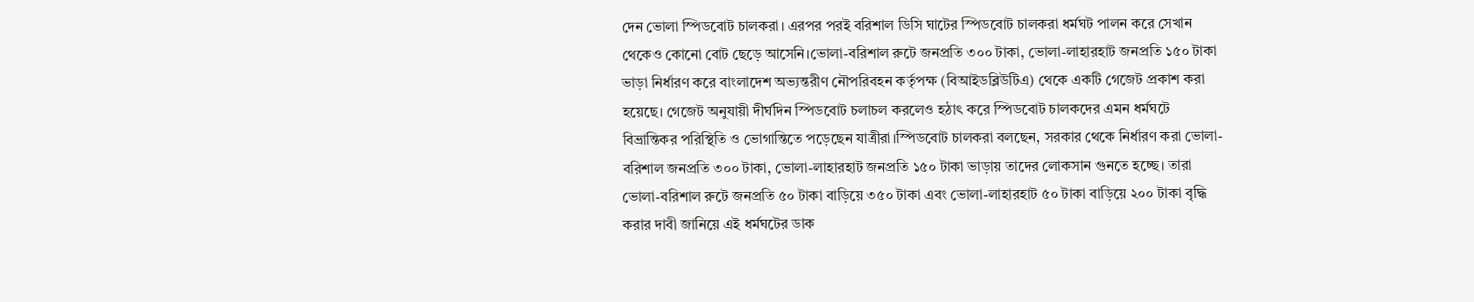দেন ভোলা স্পিডবোট চালকরা। এরপর পরই বরিশাল ডিসি ঘাটের স্পিডবোট চালকরা ধর্মঘট পালন করে সেখান থেকেও কোনো বোট ছেড়ে আসেনি।ভোলা-বরিশাল রুটে জনপ্রতি ৩০০ টাকা, ভোলা-লাহারহাট জনপ্রতি ১৫০ টাকা ভাড়া নির্ধারণ করে বাংলাদেশ অভ্যন্তরীণ নৌপরিবহন কর্তৃপক্ষ (বিআইডব্লিউটিএ) থেকে একটি গেজেট প্রকাশ করা হয়েছে। গেজেট অনুযায়ী দীর্ঘদিন স্পিডবোট চলাচল করলেও হঠাৎ করে স্পিডবোট চালকদের এমন ধর্মঘটে বিভ্রান্তিকর পরিস্থিতি ও ভোগান্তিতে পড়েছেন যাত্রীরা।স্পিডবোট চালকরা বলছেন, সরকার থেকে নির্ধারণ করা ভোলা-বরিশাল জনপ্রতি ৩০০ টাকা, ভোলা-লাহারহাট জনপ্রতি ১৫০ টাকা ভাড়ায় তাদের লোকসান গুনতে হচ্ছে। তারা ভোলা-বরিশাল রুটে জনপ্রতি ৫০ টাকা বাড়িয়ে ৩৫০ টাকা এবং ভোলা-লাহারহাট ৫০ টাকা বাড়িয়ে ২০০ টাকা বৃদ্ধি করার দাবী জানিয়ে এই ধর্মঘটের ডাক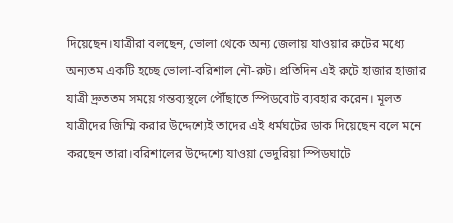দিয়েছেন।যাত্রীরা বলছেন, ভোলা থেকে অন্য জেলায় যাওয়ার রুটের মধ্যে অন্যতম একটি হচ্ছে ভোলা-বরিশাল নৌ-রুট। প্রতিদিন এই রুটে হাজার হাজার যাত্রী দ্রুততম সময়ে গন্তব্যস্থলে পৌঁছাতে স্পিডবোট ব্যবহার করেন। মূলত যাত্রীদের জিম্মি করার উদ্দেশ্যেই তাদের এই ধর্মঘটের ডাক দিয়েছেন বলে মনে করছেন তারা।বরিশালের উদ্দেশ্যে যাওয়া ভেদুরিয়া স্পিডঘাটে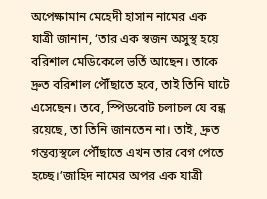অপেক্ষামান মেহেদী হাসান নামের এক যাত্রী জানান, ‘তার এক স্বজন অসুস্থ হয়ে বরিশাল মেডিকেলে ভর্তি আছেন। তাকে দ্রুত বরিশাল পৌঁছাতে হবে, তাই তিনি ঘাটে এসেছেন। তবে, স্পিডবোট চলাচল যে বন্ধ রয়েছে, তা তিনি জানতেন না। তাই, দ্রুত গন্তব্যস্থলে পৌঁছাতে এখন তার বেগ পেতে হচ্ছে।’জাহিদ নামের অপর এক যাত্রী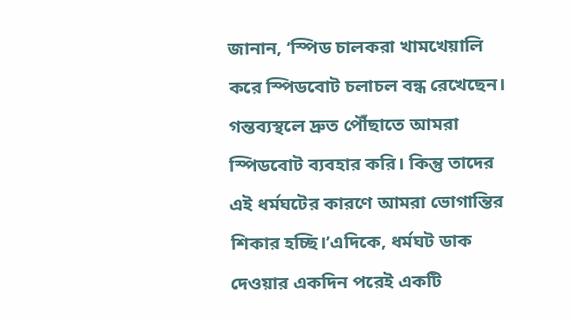জানান, ‘স্পিড চালকরা খামখেয়ালি করে স্পিডবোট চলাচল বন্ধ রেখেছেন। গন্তব্যস্থলে দ্রুত পৌঁছাতে আমরা স্পিডবোট ব্যবহার করি। কিন্তু তাদের এই ধর্মঘটের কারণে আমরা ভোগান্তির শিকার হচ্ছি।’এদিকে, ধর্মঘট ডাক দেওয়ার একদিন পরেই একটি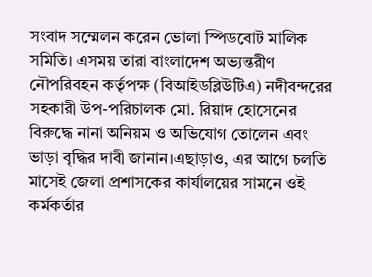সংবাদ সম্মেলন করেন ভোলা স্পিডবোট মালিক সমিতি। এসময় তারা বাংলাদেশ অভ্যন্তরীণ নৌপরিবহন কর্তৃপক্ষ (বিআইডব্লিউটিএ) নদীবন্দরের সহকারী উপ-পরিচালক মো. রিয়াদ হোসেনের বিরুদ্ধে নানা অনিয়ম ও অভিযোগ তোলেন এবং ভাড়া বৃদ্ধির দাবী জানান।এছাড়াও, এর আগে চলতি মাসেই জেলা প্রশাসকের কার্যালয়ের সামনে ওই কর্মকর্তার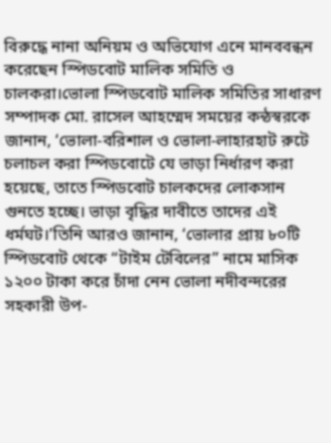বিরুদ্ধে নানা অনিয়ম ও অভিযোগ এনে মানববন্ধন করেছেন স্পিডবোট মালিক সমিতি ও চালকরা।ভোলা স্পিডবোট মালিক সমিতির সাধারণ সম্পাদক মো. রাসেল আহম্মেদ সময়ের কন্ঠস্বরকে জানান, ‘ভোলা-বরিশাল ও ভোলা-লাহারহাট রুটে চলাচল করা স্পিডবোটে যে ভাড়া নির্ধারণ করা হয়েছে, তাতে স্পিডবোট চালকদের লোকসান গুনতে হচ্ছে। ভাড়া বৃদ্ধির দাবীতে তাদের এই ধর্মঘট।’তিনি আরও জানান, ‘ভোলার প্রায় ৮০টি স্পিডবোট থেকে “টাইম টেবিলের” নামে মাসিক ১২০০ টাকা করে চাঁদা নেন ভোলা নদীবন্দরের সহকারী উপ-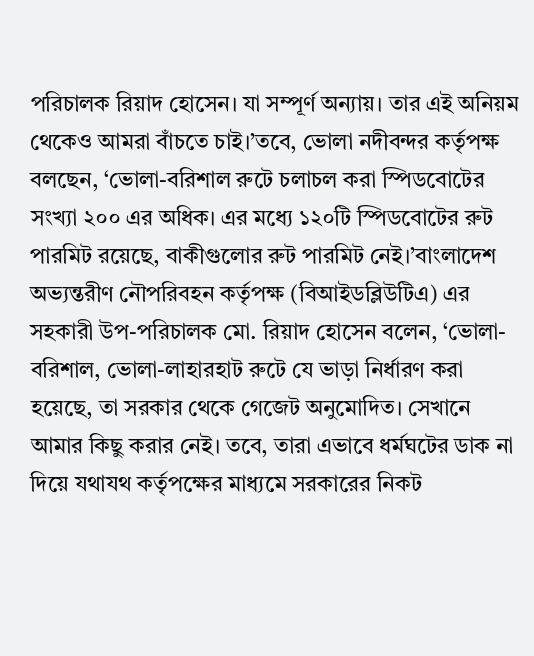পরিচালক রিয়াদ হোসেন। যা সম্পূর্ণ অন্যায়। তার এই অনিয়ম থেকেও আমরা বাঁচতে চাই।’তবে, ভোলা নদীবন্দর কর্তৃপক্ষ বলছেন, ‘ভোলা-বরিশাল রুটে চলাচল করা স্পিডবোটের সংখ্যা ২০০ এর অধিক। এর মধ্যে ১২০টি স্পিডবোটের রুট পারমিট রয়েছে, বাকীগুলোর রুট পারমিট নেই।’বাংলাদেশ অভ্যন্তরীণ নৌপরিবহন কর্তৃপক্ষ (বিআইডব্লিউটিএ) এর সহকারী উপ-পরিচালক মো. রিয়াদ হোসেন বলেন, ‘ভোলা-বরিশাল, ভোলা-লাহারহাট রুটে যে ভাড়া নির্ধারণ করা হয়েছে, তা সরকার থেকে গেজেট অনুমোদিত। সেখানে আমার কিছু করার নেই। তবে, তারা এভাবে ধর্মঘটের ডাক না দিয়ে যথাযথ কর্তৃপক্ষের মাধ্যমে সরকারের নিকট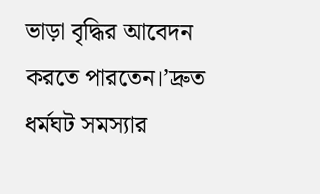ভাড়া বৃদ্ধির আবেদন করতে পারতেন।’দ্রুত ধর্মঘট সমস্যার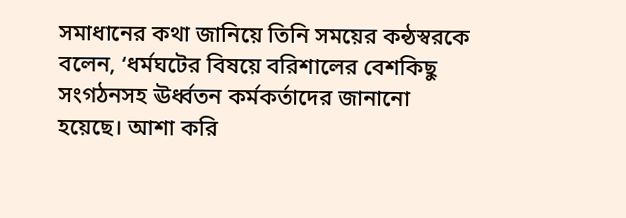সমাধানের কথা জানিয়ে তিনি সময়ের কন্ঠস্বরকে বলেন, ‘ধর্মঘটের বিষয়ে বরিশালের বেশকিছু সংগঠনসহ ঊর্ধ্বতন কর্মকর্তাদের জানানো হয়েছে। আশা করি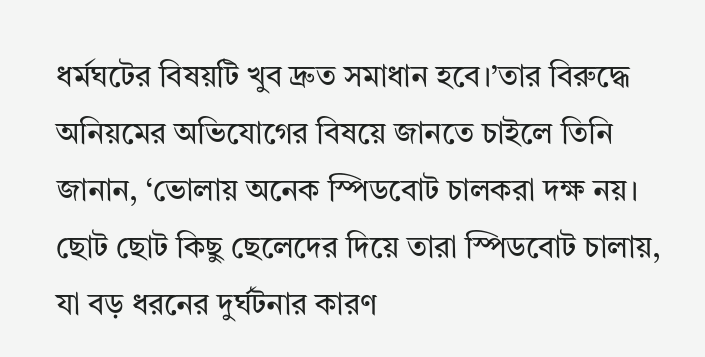ধর্মঘটের বিষয়টি খুব দ্রুত সমাধান হবে।’তার বিরুদ্ধে অনিয়মের অভিযোগের বিষয়ে জানতে চাইলে তিনি জানান, ‘ভোলায় অনেক স্পিডবোট চালকরা দক্ষ নয়। ছোট ছোট কিছু ছেলেদের দিয়ে তারা স্পিডবোট চালায়, যা বড় ধরনের দুর্ঘটনার কারণ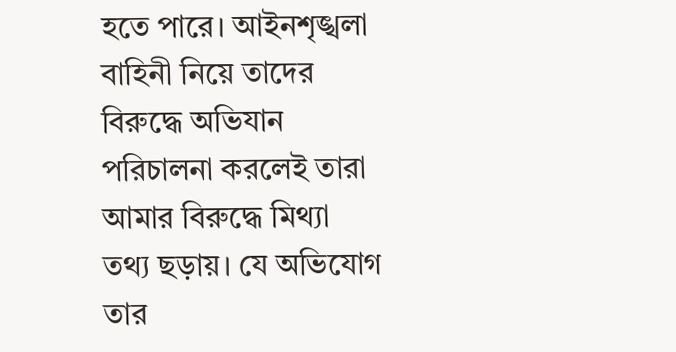হতে পারে। আইনশৃঙ্খলা বাহিনী নিয়ে তাদের বিরুদ্ধে অভিযান পরিচালনা করলেই তারা আমার বিরুদ্ধে মিথ্যা তথ্য ছড়ায়। যে অভিযোগ তার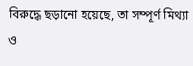বিরুদ্ধে ছড়ানো হয়েছে, তা সম্পূর্ণ মিথ্যা ও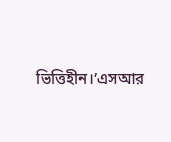ভিত্তিহীন।’এসআর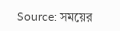Source: সময়ের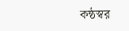কন্ঠস্বর